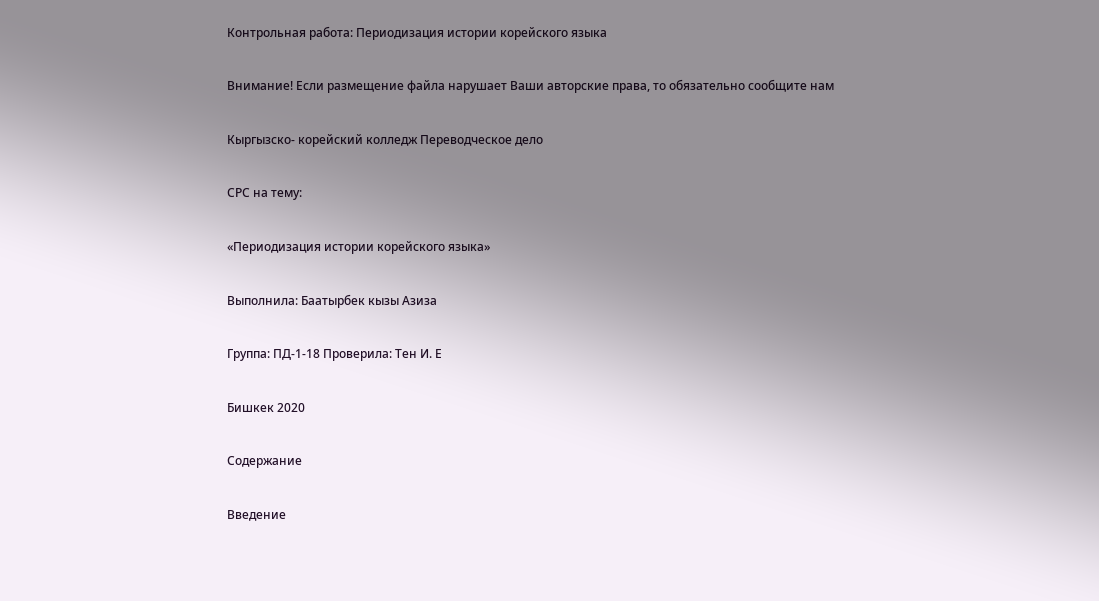Контрольная работа: Периодизация истории корейского языка

Внимание! Если размещение файла нарушает Ваши авторские права, то обязательно сообщите нам

Кыргызско- корейский колледж Переводческое дело

СРС на тему:

«Периодизация истории корейского языка»

Выполнила: Баатырбек кызы Азиза

Группа: ПД-1-18 Проверила: Тен И. Е

Бишкек 2020

Содержание

Введение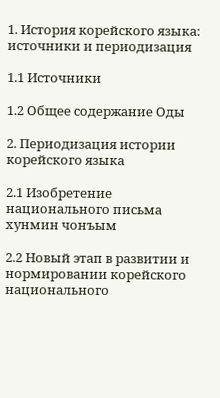1. История корейского языка: источники и периодизация

1.1 Источники

1.2 Общее содержание Оды

2. Периодизация истории корейского языка

2.1 Изобретение национального письма хунмин чонъым

2.2 Новый этап в развитии и нормировании корейского национального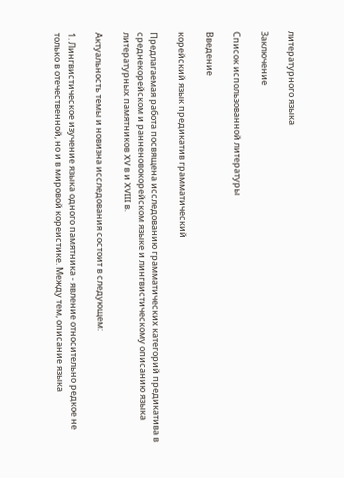литературного языка

Заключение

Список использованной литературы

Введение

корейский язык предикатив грамматический

Предлагаемая работа посвящена исследованию грамматических категорий предикатива в среднекорейском и ранненовокорейском языке и лингвистическому описанию языка литературных памятников XV в и XVIII в.

Актуальность темы и новизна исследования состоит в следующем:

1. Лингвистическое изучение языка одного памятника - явление относительно редкое не только в отечественной, но и в мировой кореистике. Между тем, описание языка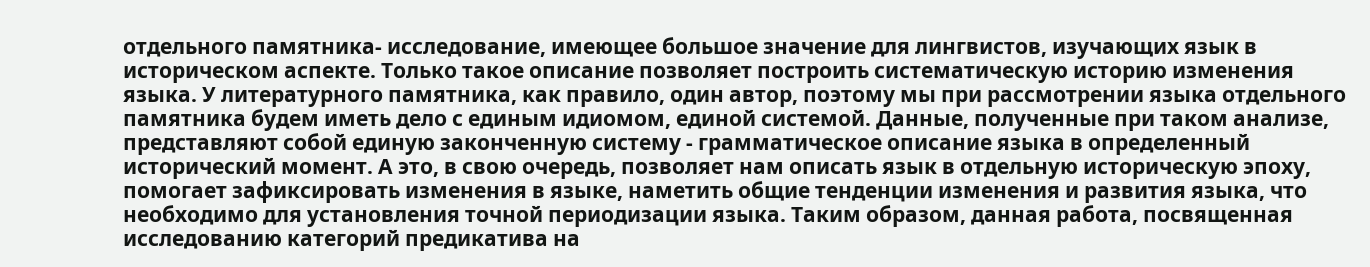отдельного памятника- исследование, имеющее большое значение для лингвистов, изучающих язык в историческом аспекте. Только такое описание позволяет построить систематическую историю изменения языка. У литературного памятника, как правило, один автор, поэтому мы при рассмотрении языка отдельного памятника будем иметь дело с единым идиомом, единой системой. Данные, полученные при таком анализе, представляют собой единую законченную систему - грамматическое описание языка в определенный исторический момент. А это, в свою очередь, позволяет нам описать язык в отдельную историческую эпоху, помогает зафиксировать изменения в языке, наметить общие тенденции изменения и развития языка, что необходимо для установления точной периодизации языка. Таким образом, данная работа, посвященная исследованию категорий предикатива на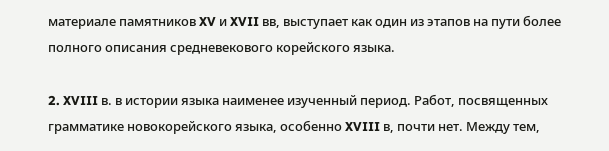материале памятников XV и XVII вв, выступает как один из этапов на пути более полного описания средневекового корейского языка.

2. XVIII в. в истории языка наименее изученный период. Работ, посвященных грамматике новокорейского языка, особенно XVIII в, почти нет. Между тем,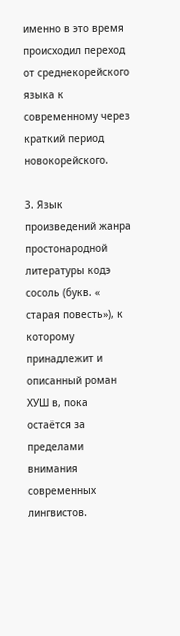именно в это время происходил переход от среднекорейского языка к современному через краткий период новокорейского.

3. Язык произведений жанра простонародной литературы кодэ сосоль (букв. « старая повесть»), к которому принадлежит и описанный роман ХУШ в, пока остаётся за пределами внимания современных лингвистов.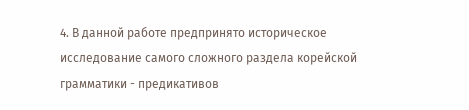4. В данной работе предпринято историческое исследование самого сложного раздела корейской грамматики - предикативов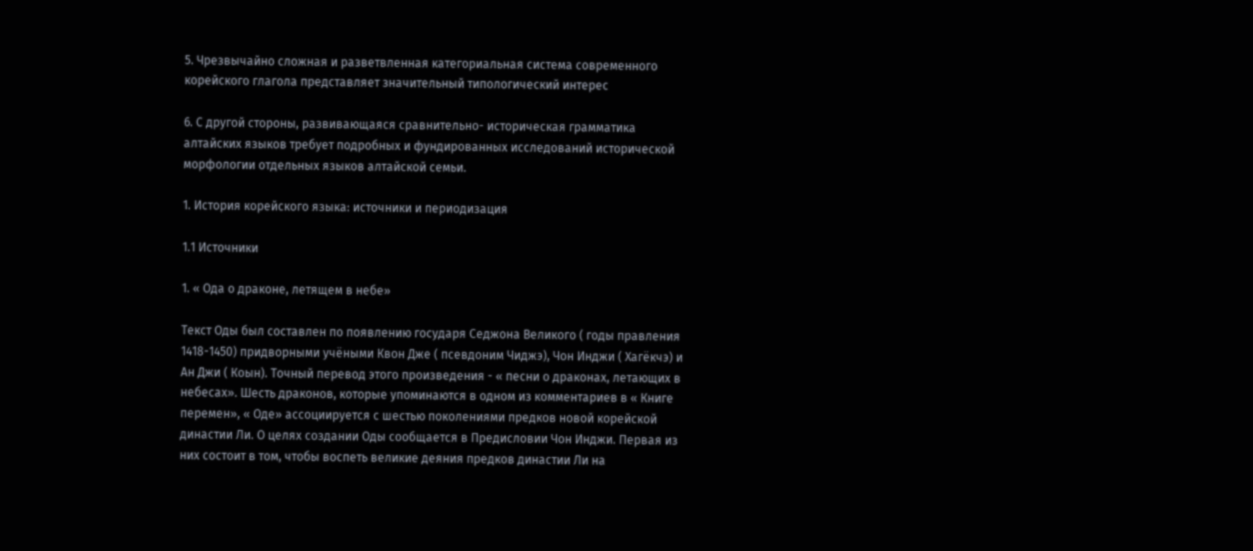5. Чрезвычайно сложная и разветвленная категориальная система современного корейского глагола представляет значительный типологический интерес

6. С другой стороны, развивающаяся сравнительно- историческая грамматика алтайских языков требует подробных и фундированных исследований исторической морфологии отдельных языков алтайской семьи.

1. История корейского языка: источники и периодизация

1.1 Источники

1. « Ода о драконе, летящем в небе»

Текст Оды был составлен по появлению государя Седжона Великого ( годы правления 1418-1450) придворными учёными Квон Дже ( псевдоним Чиджэ), Чон Инджи ( Хагёкчэ) и Ан Джи ( Коын). Точный перевод этого произведения - « песни о драконах, летающих в небесах». Шесть драконов, которые упоминаются в одном из комментариев в « Книге перемен», « Оде» ассоциируется с шестью поколениями предков новой корейской династии Ли. О целях создании Оды сообщается в Предисловии Чон Инджи. Первая из них состоит в том, чтобы воспеть великие деяния предков династии Ли на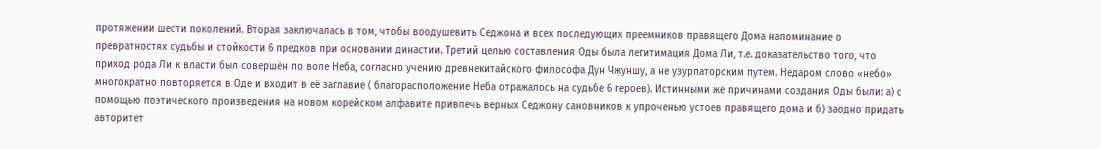протяжении шести поколений. Вторая заключалась в том, чтобы воодушевить Седжона и всех последующих преемников правящего Дома напоминание о превратностях судьбы и стойкости 6 предков при основании династии. Третий целью составления Оды была легитимация Дома Ли, т.е. доказательство того, что приход рода Ли к власти был совершён по воле Неба, согласно учению древнекитайского философа Дун Чжуншу, а не узурпаторским путем. Недаром слово «небо» многократно повторяется в Оде и входит в её заглавие ( благорасположение Неба отражалось на судьбе 6 героев). Истинными же причинами создания Оды были: а) с помощью поэтического произведения на новом корейском алфавите привлечь верных Седжону сановников к упроченью устоев правящего дома и б) заодно придать авторитет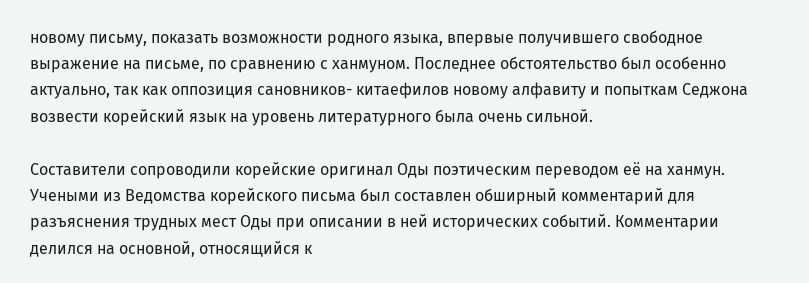новому письму, показать возможности родного языка, впервые получившего свободное выражение на письме, по сравнению с ханмуном. Последнее обстоятельство был особенно актуально, так как оппозиция сановников- китаефилов новому алфавиту и попыткам Седжона возвести корейский язык на уровень литературного была очень сильной.

Составители сопроводили корейские оригинал Оды поэтическим переводом её на ханмун. Учеными из Ведомства корейского письма был составлен обширный комментарий для разъяснения трудных мест Оды при описании в ней исторических событий. Комментарии делился на основной, относящийся к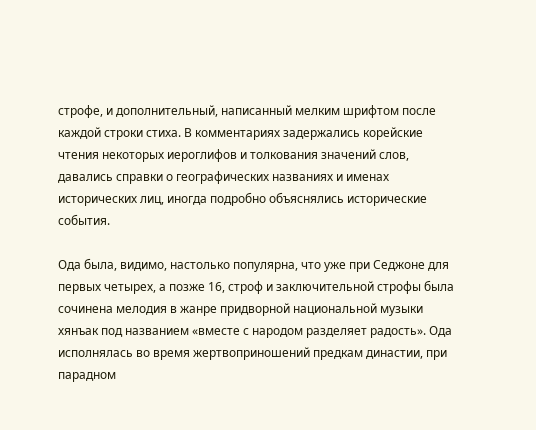строфе, и дополнительный, написанный мелким шрифтом после каждой строки стиха. В комментариях задержались корейские чтения некоторых иероглифов и толкования значений слов, давались справки о географических названиях и именах исторических лиц, иногда подробно объяснялись исторические события.

Ода была, видимо, настолько популярна, что уже при Седжоне для первых четырех, а позже 16, строф и заключительной строфы была сочинена мелодия в жанре придворной национальной музыки хянъак под названием «вместе с народом разделяет радость». Ода исполнялась во время жертвоприношений предкам династии, при парадном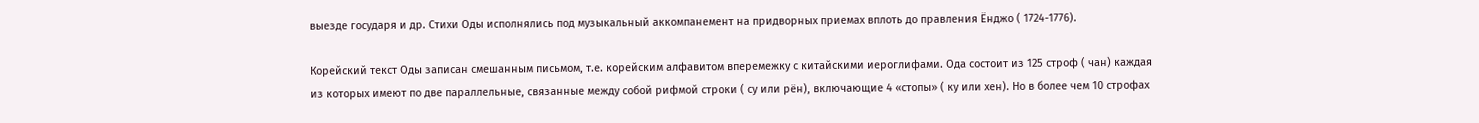выезде государя и др. Стихи Оды исполнялись под музыкальный аккомпанемент на придворных приемах вплоть до правления Ёнджо ( 1724-1776).

Корейский текст Оды записан смешанным письмом, т.е. корейским алфавитом вперемежку с китайскими иероглифами. Ода состоит из 125 строф ( чан) каждая из которых имеют по две параллельные, связанные между собой рифмой строки ( су или рён), включающие 4 «стопы» ( ку или хен). Но в более чем 10 строфах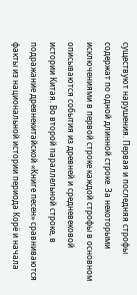существуют нарушения. Первая и последняя строфы содержат по одной длинной строке. За некоторыми исключениями в первой строке каждой строфы в основном описываются события из древней и средневековой истории Китая. Во второй параллельной строке, в подражание древнекитайской «Книге песен» сравниваются факты из национальной истории периода Корё и начала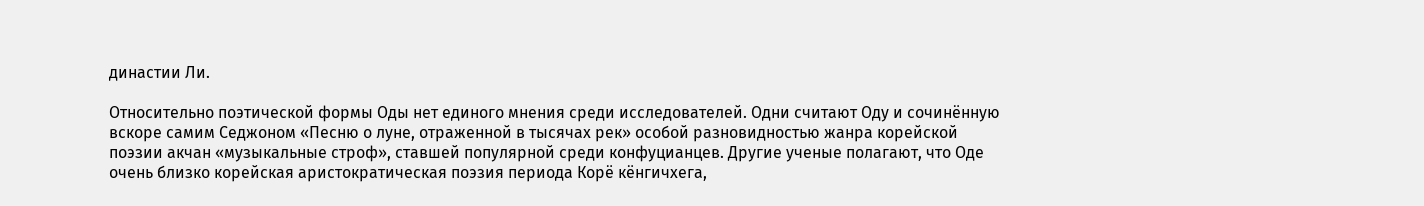династии Ли.

Относительно поэтической формы Оды нет единого мнения среди исследователей. Одни считают Оду и сочинённую вскоре самим Седжоном «Песню о луне, отраженной в тысячах рек» особой разновидностью жанра корейской поэзии акчан «музыкальные строф», ставшей популярной среди конфуцианцев. Другие ученые полагают, что Оде очень близко корейская аристократическая поэзия периода Корё кёнгичхега,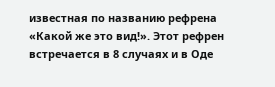известная по названию рефрена «Какой же это вид!». Этот рефрен встречается в 8 случаях и в Оде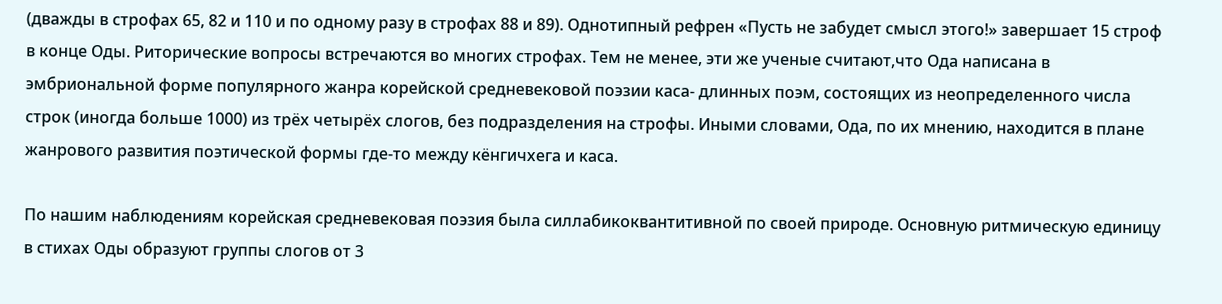(дважды в строфах 65, 82 и 110 и по одному разу в строфах 88 и 89). Однотипный рефрен «Пусть не забудет смысл этого!» завершает 15 строф в конце Оды. Риторические вопросы встречаются во многих строфах. Тем не менее, эти же ученые считают,что Ода написана в эмбриональной форме популярного жанра корейской средневековой поэзии каса- длинных поэм, состоящих из неопределенного числа строк (иногда больше 1000) из трёх четырёх слогов, без подразделения на строфы. Иными словами, Ода, по их мнению, находится в плане жанрового развития поэтической формы где-то между кёнгичхега и каса.

По нашим наблюдениям корейская средневековая поэзия была силлабикоквантитивной по своей природе. Основную ритмическую единицу в стихах Оды образуют группы слогов от 3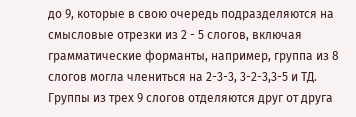до 9, которые в свою очередь подразделяются на смысловые отрезки из 2 - 5 слогов, включая грамматические форманты, например, группа из 8 слогов могла члениться на 2-3-3, 3-2-3,3-5 и ТД. Группы из трех 9 слогов отделяются друг от друга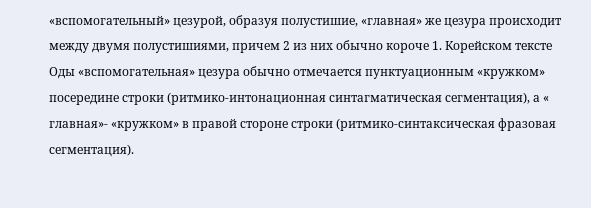«вспомогательный» цезурой, образуя полустишие, «главная» же цезура происходит между двумя полустишиями, причем 2 из них обычно короче 1. Корейском тексте Оды «вспомогательная» цезура обычно отмечается пунктуационным «кружком» посередине строки (ритмико-интонационная синтагматическая сегментация), а « главная»- «кружком» в правой стороне строки (ритмико-синтаксическая фразовая сегментация).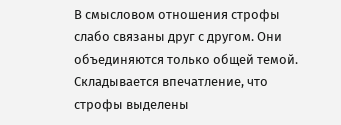В смысловом отношения строфы слабо связаны друг с другом. Они объединяются только общей темой. Складывается впечатление, что строфы выделены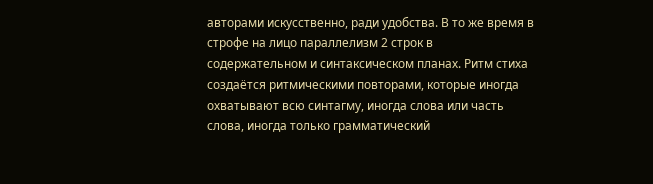авторами искусственно, ради удобства. В то же время в строфе на лицо параллелизм 2 строк в содержательном и синтаксическом планах. Ритм стиха создаётся ритмическими повторами, которые иногда охватывают всю синтагму, иногда слова или часть слова, иногда только грамматический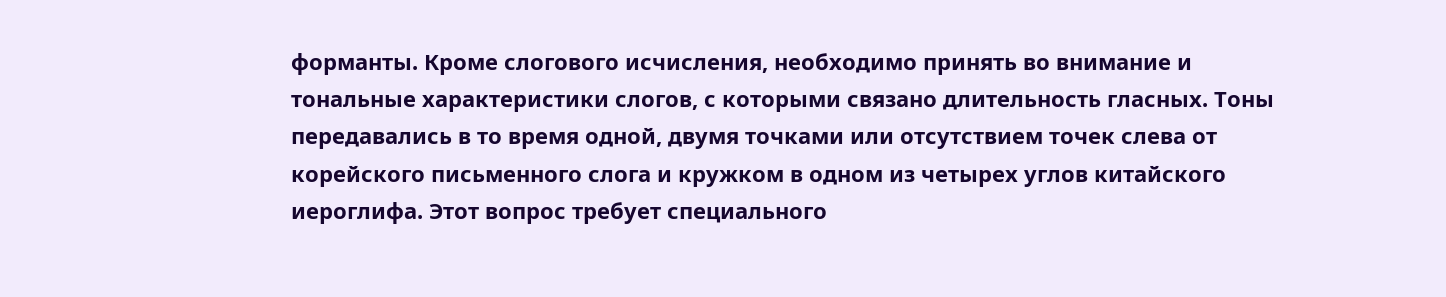форманты. Кроме слогового исчисления, необходимо принять во внимание и тональные характеристики слогов, с которыми связано длительность гласных. Тоны передавались в то время одной, двумя точками или отсутствием точек слева от корейского письменного слога и кружком в одном из четырех углов китайского иероглифа. Этот вопрос требует специального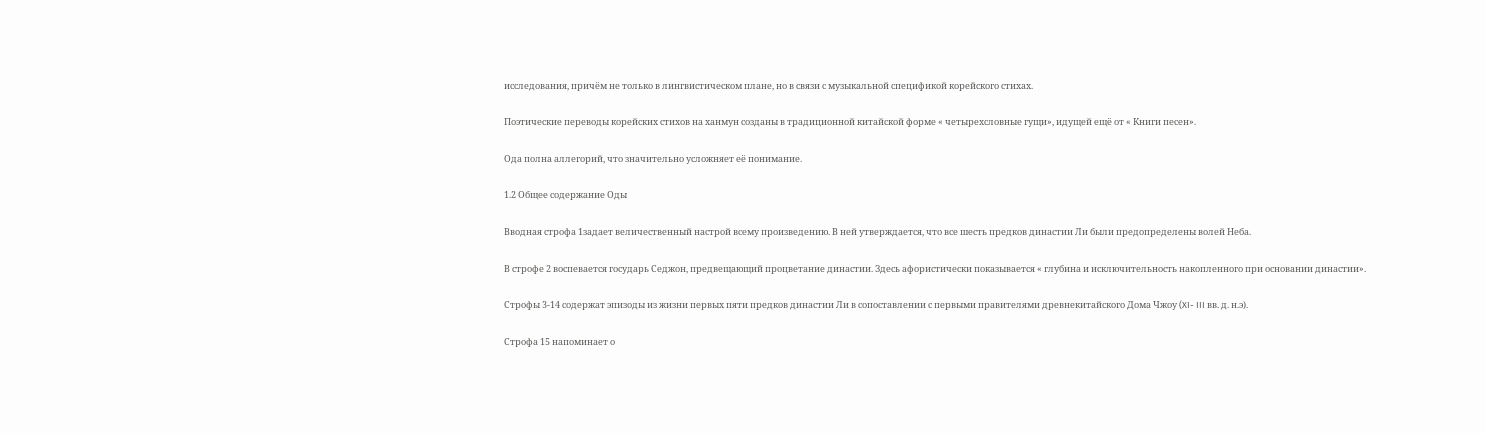исследования, причём не только в лингвистическом плане, но в связи с музыкальной спецификой корейского стихах.

Поэтические переводы корейских стихов на ханмун созданы в традиционной китайской форме « четырехсловные гущи», идущей ещё от « Книги песен».

Ода полна аллегорий, что значительно усложняет её понимание.

1.2 Общее содержание Оды

Вводная строфа 1задает величественный настрой всему произведению. В ней утверждается, что все шесть предков династии Ли были предопределены волей Неба.

В строфе 2 воспевается государь Седжон, предвещающий процветание династии. Здесь афористически показывается « глубина и исключительность накопленного при основании династии».

Строфы 3-14 содержат эпизоды из жизни первых пяти предков династии Ли в сопоставлении с первыми правителями древнекитайского Дома Чжоу (XI- III вв. д. н.э).

Строфа 15 напоминает о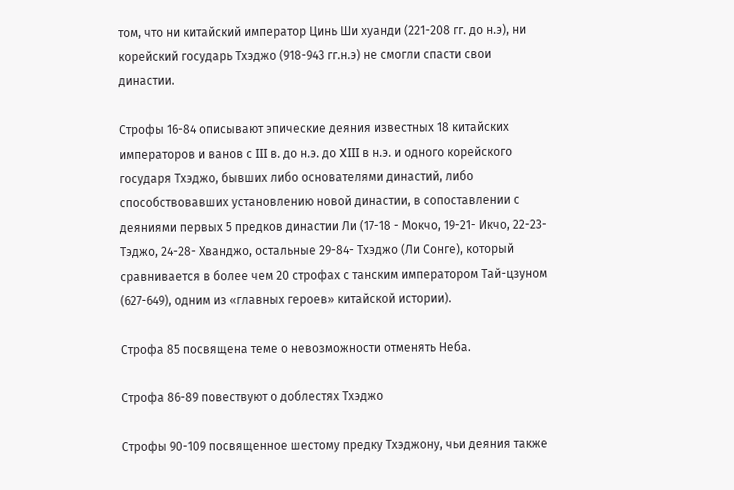том, что ни китайский император Цинь Ши хуанди (221-208 гг. до н.э), ни корейский государь Тхэджо (918-943 гг.н.э) не смогли спасти свои династии.

Строфы 16-84 описывают эпические деяния известных 18 китайских императоров и ванов с III в. до н.э. до XIII в н.э. и одного корейского государя Тхэджо, бывших либо основателями династий, либо способствовавших установлению новой династии, в сопоставлении с деяниями первых 5 предков династии Ли (17-18 - Мокчо, 19-21- Икчо, 22-23- Тэджо, 24-28- Хванджо, остальные 29-84- Тхэджо (Ли Сонге), который сравнивается в более чем 20 строфах с танским императором Тай-цзуном (627-649), одним из «главных героев» китайской истории).

Строфа 85 посвящена теме о невозможности отменять Неба.

Строфа 86-89 повествуют о доблестях Тхэджо

Строфы 90-109 посвященное шестому предку Тхэджону, чьи деяния также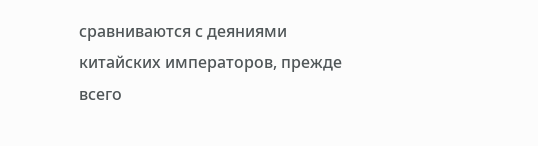сравниваются с деяниями китайских императоров, прежде всего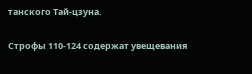танского Тай-цзуна.

Строфы 110-124 содержат увещевания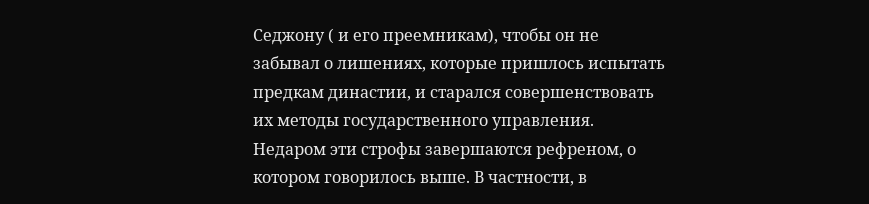Седжону ( и его преемникам), чтобы он не забывал о лишениях, которые пришлось испытать предкам династии, и старался совершенствовать их методы государственного управления. Недаром эти строфы завершаются рефреном, о котором говорилось выше. В частности, в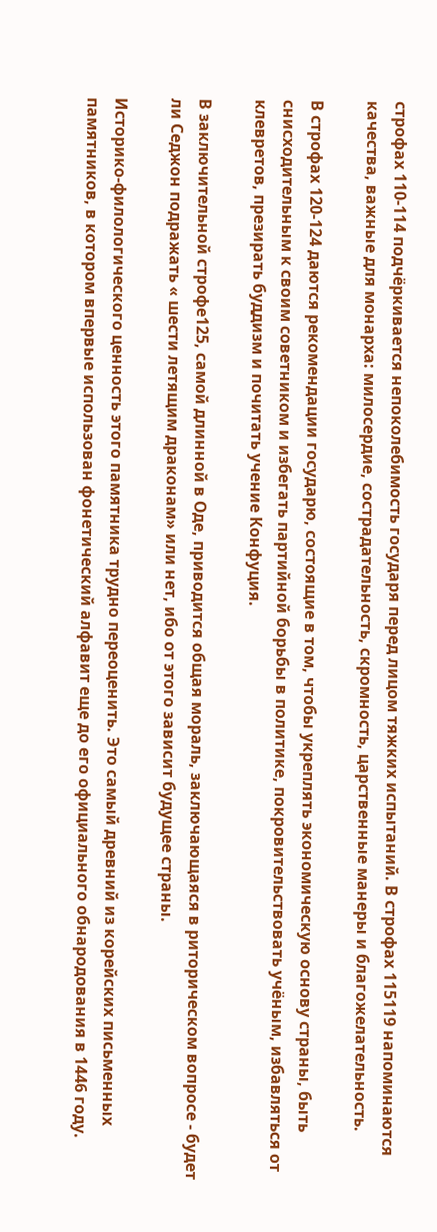строфах 110-114 подчёркивается непоколебимость государя перед лицом тяжких испытаний. В строфах 115119 напоминаются качества, важные для монарха: милосердие, сострадательность, скромность, царственные манеры и благожелательность.

В строфах 120-124 даются рекомендации государю, состоящие в том, чтобы укреплять экономическую основу страны, быть снисходительным к своим советником и избегать партийной борьбы в политике, покровительствовать учёным, избавляться от клевретов, презирать буддизм и почитать учение Конфуция.

В заключительной строфе125, самой длинной в Оде, приводится общая мораль, заключающаяся в риторическом вопросе - будет ли Седжон подражать « шести летящим драконам» или нет, ибо от этого зависит будущее страны.

Историко-филологического ценность этого памятника трудно переоценить. Это самый древний из корейских письменных памятников, в котором впервые использован фонетический алфавит еще до его официального обнародования в 1446 году.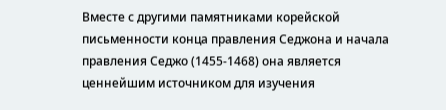Вместе с другими памятниками корейской письменности конца правления Седжона и начала правления Седжо (1455-1468) она является ценнейшим источником для изучения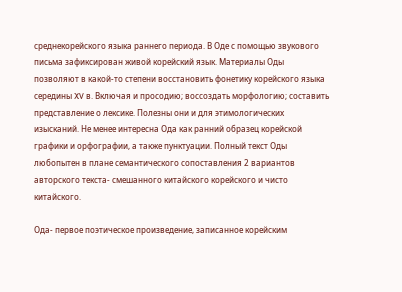среднекорейского языка раннего периода. В Оде с помощью звукового письма зафиксирован живой корейский язык. Материалы Оды позволяют в какой-то степени восстановить фонетику корейского языка середины XV в. Включая и просодию; воссоздать морфологию; составить представление о лексике. Полезны они и для этимологических изысканий. Не менее интересна Ода как ранний образец корейской графики и орфографии, а также пунктуации. Полный текст Оды любопытен в плане семантического сопоставления 2 вариантов авторского текста- смешанного китайского корейского и чисто китайского.

Ода- первое поэтическое произведение, записанное корейским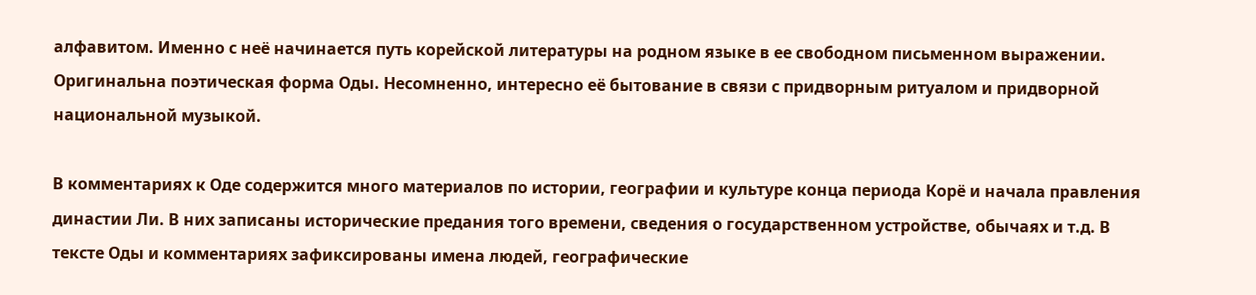алфавитом. Именно с неё начинается путь корейской литературы на родном языке в ее свободном письменном выражении. Оригинальна поэтическая форма Оды. Несомненно, интересно её бытование в связи с придворным ритуалом и придворной национальной музыкой.

В комментариях к Оде содержится много материалов по истории, географии и культуре конца периода Корё и начала правления династии Ли. В них записаны исторические предания того времени, сведения о государственном устройстве, обычаях и т.д. В тексте Оды и комментариях зафиксированы имена людей, географические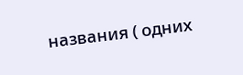названия ( одних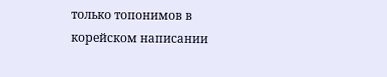только топонимов в корейском написании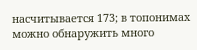насчитывается 173; в топонимах можно обнаружить много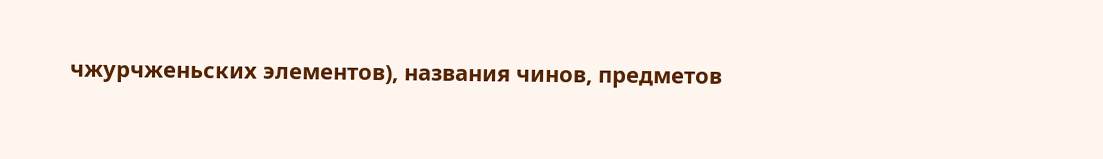чжурчженьских элементов), названия чинов, предметов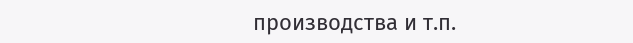производства и т.п.